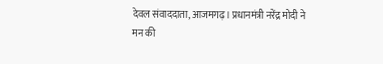देवल संवाददाता, आजमगढ़। प्रधानमंत्री नरेंद्र मोदी ने मन की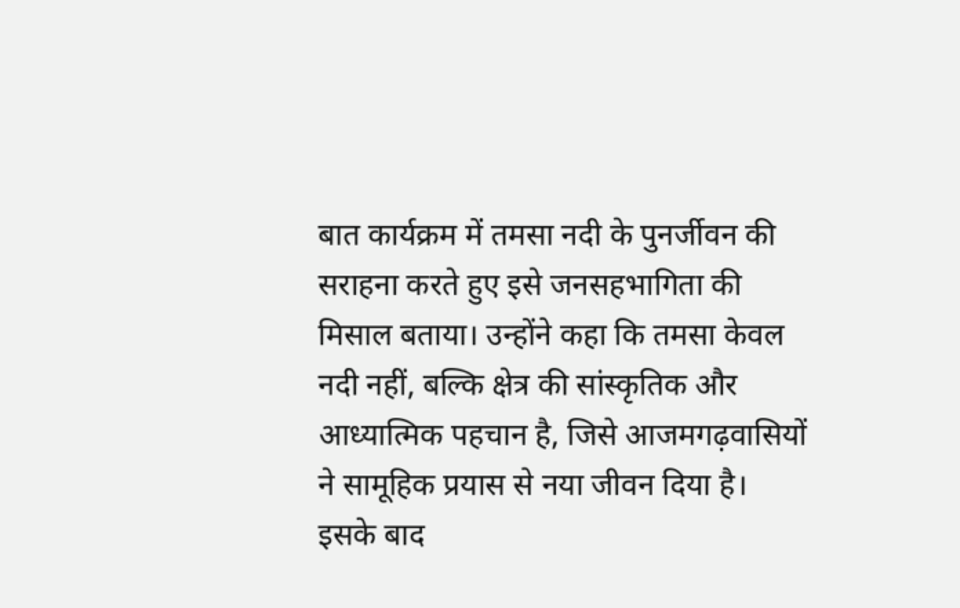बात कार्यक्रम में तमसा नदी के पुनर्जीवन की सराहना करते हुए इसे जनसहभागिता की मिसाल बताया। उन्होंने कहा कि तमसा केवल नदी नहीं, बल्कि क्षेत्र की सांस्कृतिक और आध्यात्मिक पहचान है, जिसे आजमगढ़वासियों ने सामूहिक प्रयास से नया जीवन दिया है।
इसके बाद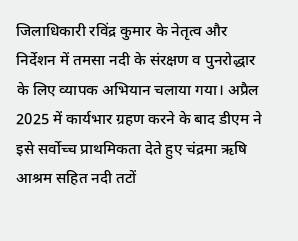जिलाधिकारी रविंद्र कुमार के नेतृत्व और निर्देशन में तमसा नदी के संरक्षण व पुनरोद्धार के लिए व्यापक अभियान चलाया गया। अप्रैल 2025 में कार्यभार ग्रहण करने के बाद डीएम ने इसे सर्वोच्च प्राथमिकता देते हुए चंद्रमा ऋषि आश्रम सहित नदी तटों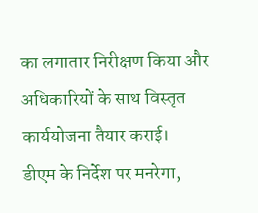का लगातार निरीक्षण किया और अधिकारियों के साथ विस्तृत कार्ययोजना तैयार कराई।
डीएम के निर्देश पर मनरेगा,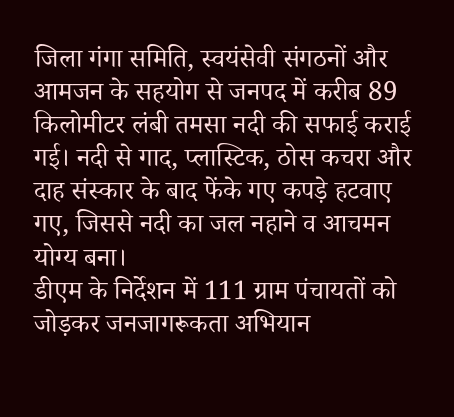जिला गंगा समिति, स्वयंसेवी संगठनों और आमजन के सहयोग से जनपद में करीब 89 किलोमीटर लंबी तमसा नदी की सफाई कराई गई। नदी से गाद, प्लास्टिक, ठोस कचरा और दाह संस्कार के बाद फेंके गए कपड़े हटवाए गए, जिससे नदी का जल नहाने व आचमन योग्य बना।
डीएम के निर्देशन में 111 ग्राम पंचायतों को जोड़कर जनजागरूकता अभियान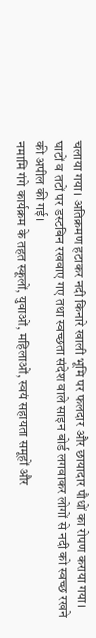चलाया गया। अतिक्रमण हटाकर नदी किनारे खाली भूमि पर फलदार और छायादार पौधों का रोपण कराया गया। घाटों व तटों पर डस्टबिन रखवाए गए तथा स्वच्छता संदेश वाले साइन बोर्ड लगवाकर लोगों से नदी को स्वच्छ रखने की अपील की गई।
नमामि गंगे कार्यक्रम के तहत स्कूलों, युवाओं, महिलाओं, स्वयं सहायता समूहों और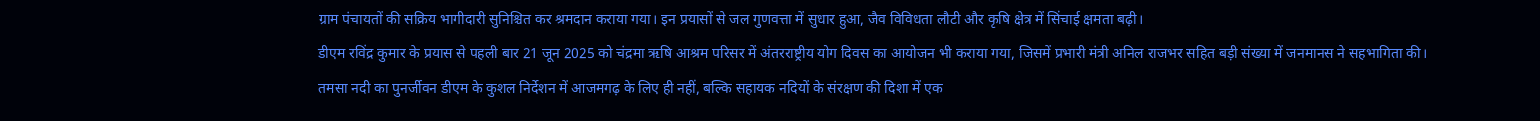ग्राम पंचायतों की सक्रिय भागीदारी सुनिश्चित कर श्रमदान कराया गया। इन प्रयासों से जल गुणवत्ता में सुधार हुआ, जैव विविधता लौटी और कृषि क्षेत्र में सिंचाई क्षमता बढ़ी।
डीएम रविंद्र कुमार के प्रयास से पहली बार 21 जून 2025 को चंद्रमा ऋषि आश्रम परिसर में अंतरराष्ट्रीय योग दिवस का आयोजन भी कराया गया, जिसमें प्रभारी मंत्री अनिल राजभर सहित बड़ी संख्या में जनमानस ने सहभागिता की।
तमसा नदी का पुनर्जीवन डीएम के कुशल निर्देशन में आजमगढ़ के लिए ही नहीं, बल्कि सहायक नदियों के संरक्षण की दिशा में एक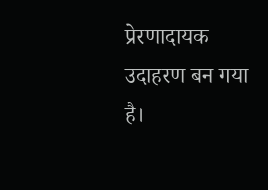प्रेरणादायक उदाहरण बन गया है।